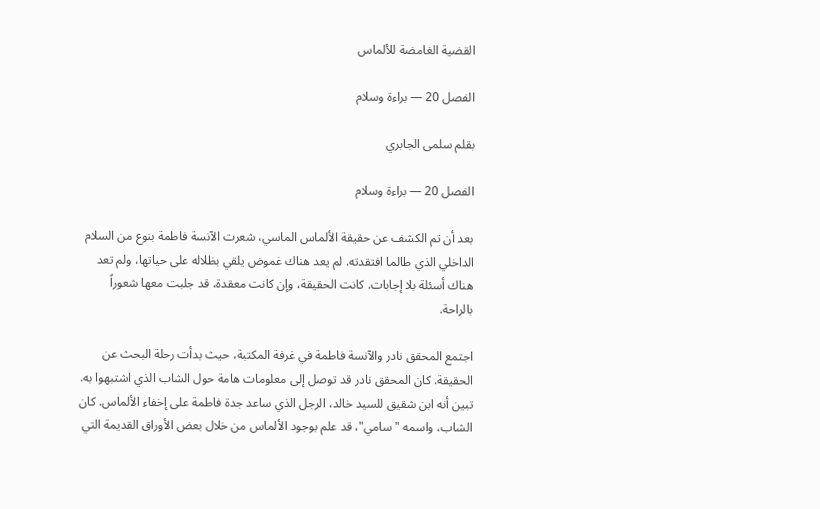القضية الغامضة للألماس

الفصل 20 — براءة وسلام

بقلم سلمى الجابري

الفصل 20 — براءة وسلام

بعد أن تم الكشف عن حقيقة الألماس الماسي، شعرت الآنسة فاطمة بنوع من السلام الداخلي الذي طالما افتقدته. لم يعد هناك غموض يلقي بظلاله على حياتها، ولم تعد هناك أسئلة بلا إجابات. كانت الحقيقة، وإن كانت معقدة، قد جلبت معها شعوراً بالراحة.

اجتمع المحقق نادر والآنسة فاطمة في غرفة المكتبة، حيث بدأت رحلة البحث عن الحقيقة. كان المحقق نادر قد توصل إلى معلومات هامة حول الشاب الذي اشتبهوا به. تبين أنه ابن شقيق للسيد خالد، الرجل الذي ساعد جدة فاطمة على إخفاء الألماس. كان الشاب، واسمه "سامي"، قد علم بوجود الألماس من خلال بعض الأوراق القديمة التي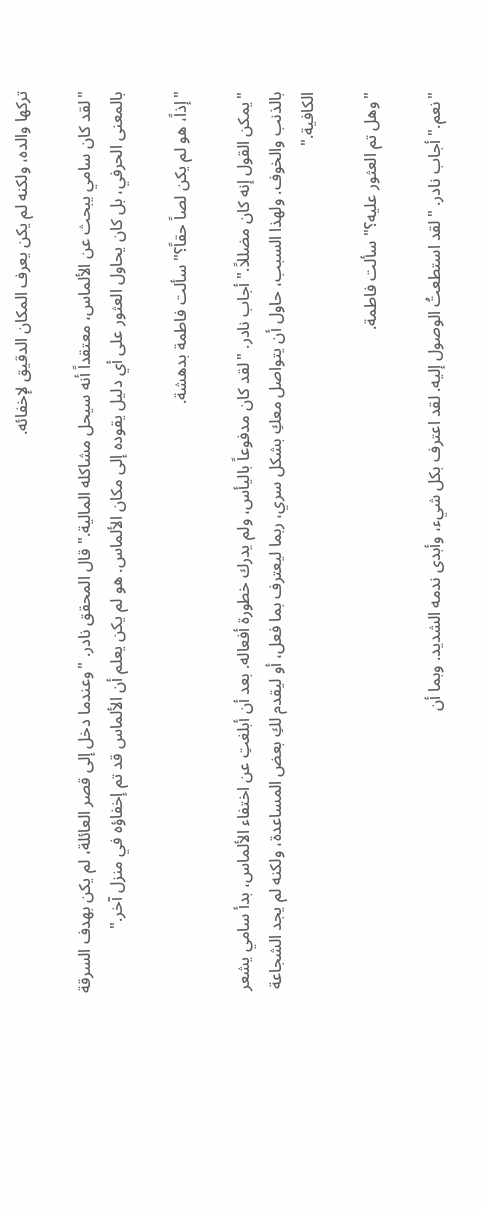تركها والده، ولكنه لم يكن يعرف المكان الدقيق لإخفائه.

"لقد كان سامي يبحث عن الألماس، معتقداً أنه سيحل مشاكله المالية." قال المحقق نادر. "وعندما دخل إلى قصر العائلة، لم يكن بهدف السرقة بالمعنى الحرفي، بل كان يحاول العثور على أي دليل يقوده إلى مكان الألماس. هو لم يكن يعلم أن الألماس قد تم إخفاؤه في منزل آخر."

"إذاً، هو لم يكن لصاً حقاً؟" سألت فاطمة بدهشة.

"يمكن القول إنه كان مضللاً." أجاب نادر. "لقد كان مدفوعاً باليأس، ولم يدرك خطورة أفعاله. بعد أن أبلغتِ عن اختفاء الألماس، بدأ سامي يشعر بالذنب والخوف. ولهذا السبب، حاول أن يتواصل معكِ بشكل سري، ربما ليعترف بما فعل، أو ليقدم لكِ بعض المساعدة، ولكنه لم يجد الشجاعة الكافية."

"وهل تم العثور عليه؟" سألت فاطمة.

"نعم." أجاب نادر. "لقد استطعتُ الوصول إليه. لقد اعترف بكل شيء، وأبدى ندمه الشديد. وبما أن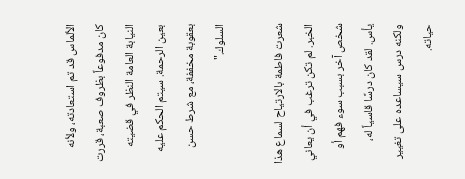الألماس قد تم استعادته، ولأنه كان مدفوعاً بظروف صعبة، قررت النيابة العامة النظر في قضيته بعين الرحمة. سيتم الحكم عليه بعقوبة مخففة، مع شرط حسن السلوك."

شعرت فاطمة بالارتياح لسماع هذا الخبر. لم تكن ترغب في أن يعاني شخص آخر بسبب سوء فهم أو يأس. لقد كان درسًا قاسياً له، ولكنه درس سيساعده على تغيير حياته.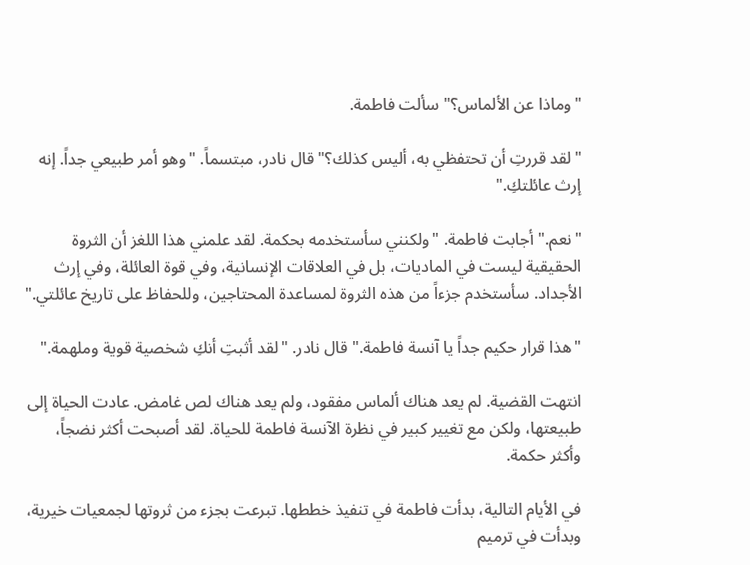"وماذا عن الألماس؟" سألت فاطمة.

"لقد قررتِ أن تحتفظي به، أليس كذلك؟" قال نادر، مبتسماً. "وهو أمر طبيعي جداً. إنه إرث عائلتكِ."

"نعم." أجابت فاطمة. "ولكنني سأستخدمه بحكمة. لقد علمني هذا اللغز أن الثروة الحقيقية ليست في الماديات، بل في العلاقات الإنسانية، وفي قوة العائلة، وفي إرث الأجداد. سأستخدم جزءاً من هذه الثروة لمساعدة المحتاجين، وللحفاظ على تاريخ عائلتي."

"هذا قرار حكيم جداً يا آنسة فاطمة." قال نادر. "لقد أثبتِ أنكِ شخصية قوية وملهمة."

انتهت القضية. لم يعد هناك ألماس مفقود، ولم يعد هناك لص غامض. عادت الحياة إلى طبيعتها، ولكن مع تغيير كبير في نظرة الآنسة فاطمة للحياة. لقد أصبحت أكثر نضجاً، وأكثر حكمة.

في الأيام التالية، بدأت فاطمة في تنفيذ خططها. تبرعت بجزء من ثروتها لجمعيات خيرية، وبدأت في ترميم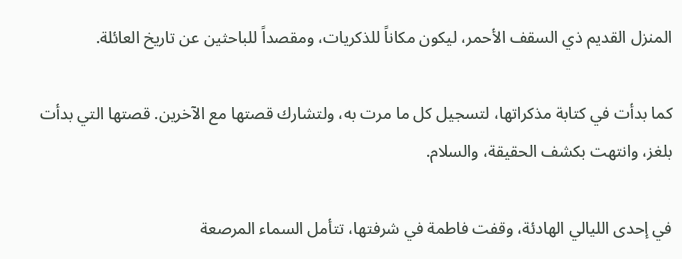المنزل القديم ذي السقف الأحمر، ليكون مكاناً للذكريات، ومقصداً للباحثين عن تاريخ العائلة.

كما بدأت في كتابة مذكراتها، لتسجيل كل ما مرت به، ولتشارك قصتها مع الآخرين. قصتها التي بدأت بلغز، وانتهت بكشف الحقيقة، والسلام.

في إحدى الليالي الهادئة، وقفت فاطمة في شرفتها، تتأمل السماء المرصعة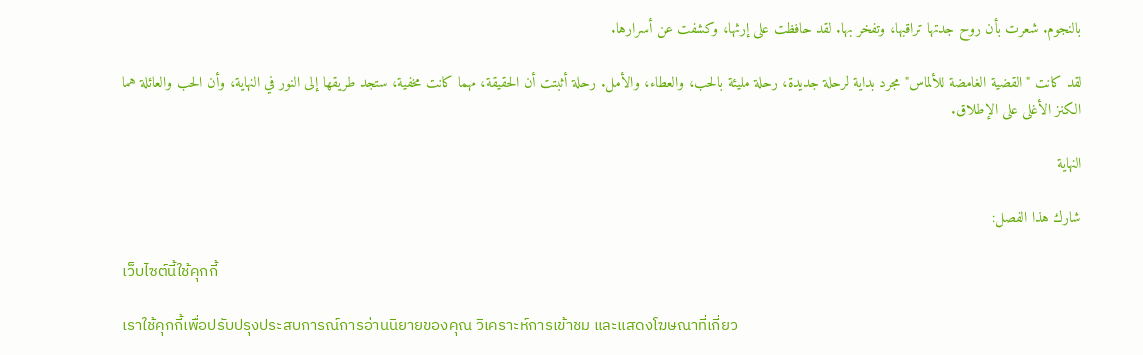بالنجوم. شعرت بأن روح جدتها تراقبها، وتفخر بها. لقد حافظت على إرثها، وكشفت عن أسرارها.

لقد كانت "القضية الغامضة للألماس" مجرد بداية لرحلة جديدة، رحلة مليئة بالحب، والعطاء، والأمل. رحلة أثبتت أن الحقيقة، مهما كانت مخفية، ستجد طريقها إلى النور في النهاية، وأن الحب والعائلة هما الكنز الأغلى على الإطلاق.

النهاية

شارك هذا الفصل:

เว็บไซต์นี้ใช้คุกกี้

เราใช้คุกกี้เพื่อปรับปรุงประสบการณ์การอ่านนิยายของคุณ วิเคราะห์การเข้าชม และแสดงโฆษณาที่เกี่ยว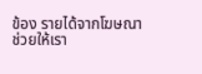ข้อง รายได้จากโฆษณาช่วยให้เรา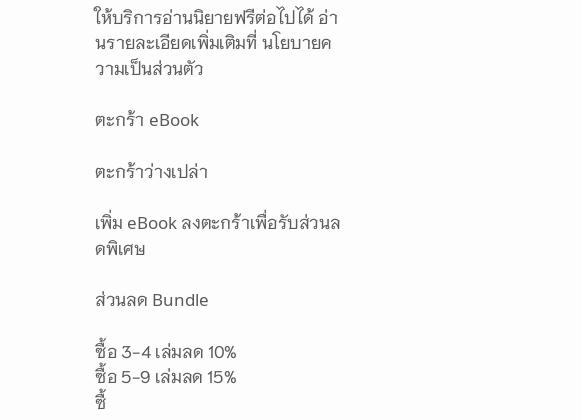ให้บริการอ่านนิยายฟรีต่อไปได้ อ่านรายละเอียดเพิ่มเติมที่ นโยบายความเป็นส่วนตัว

ตะกร้า eBook

ตะกร้าว่างเปล่า

เพิ่ม eBook ลงตะกร้าเพื่อรับส่วนลดพิเศษ

ส่วนลด Bundle

ซื้อ 3-4 เล่มลด 10%
ซื้อ 5-9 เล่มลด 15%
ซื้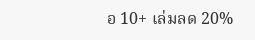อ 10+ เล่มลด 20%